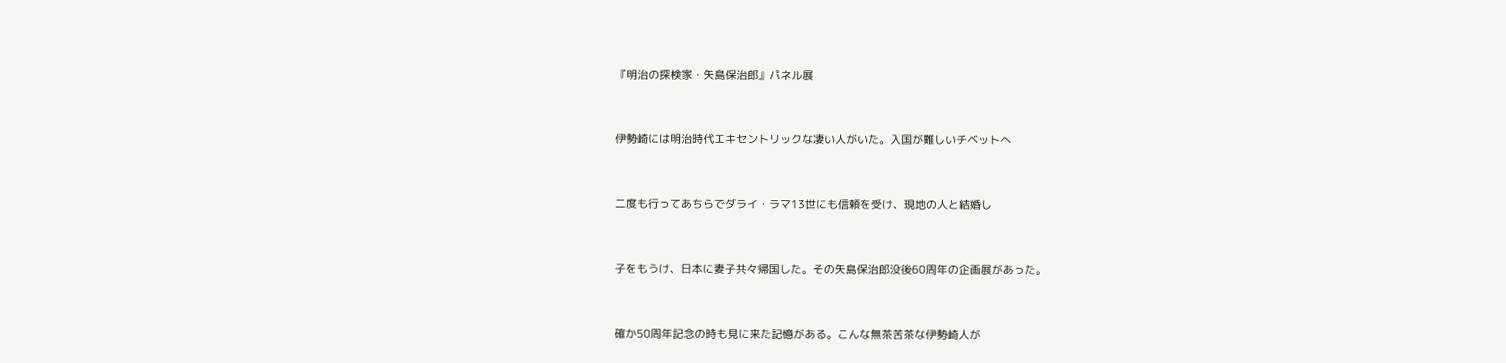『明治の探検家・矢島保治郎』パネル展



伊勢崎には明治時代エキセントリックな凄い人がいた。入国が難しいチベットへ



二度も行ってあちらでダライ・ラマ13世にも信頼を受け、現地の人と結婚し



子をもうけ、日本に妻子共々帰国した。その矢島保治郎没後60周年の企画展があった。



確か50周年記念の時も見に来た記憶がある。こんな無茶苦茶な伊勢崎人が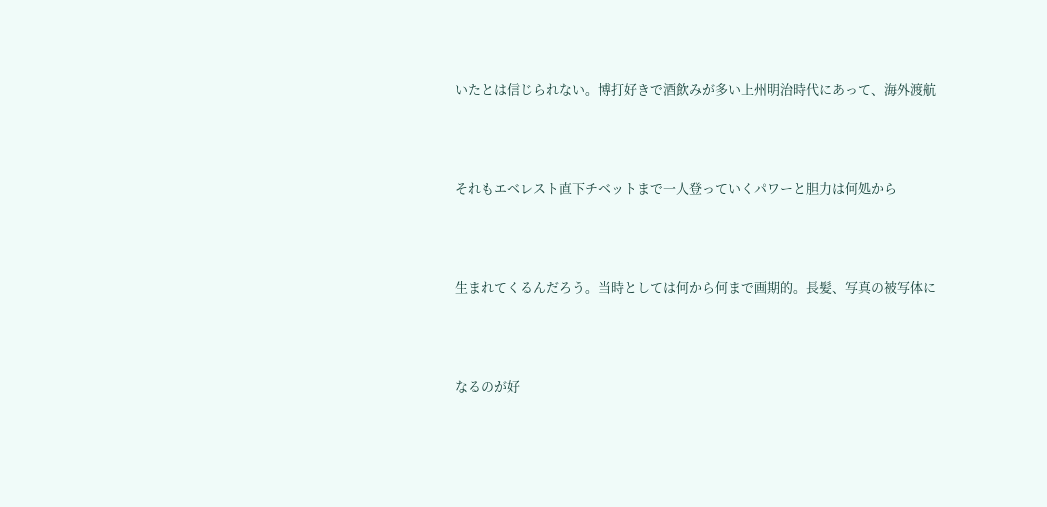いたとは信じられない。博打好きで酒飲みが多い上州明治時代にあって、海外渡航



それもエベレスト直下チベットまで一人登っていくパワーと胆力は何処から



生まれてくるんだろう。当時としては何から何まで画期的。長髪、写真の被写体に



なるのが好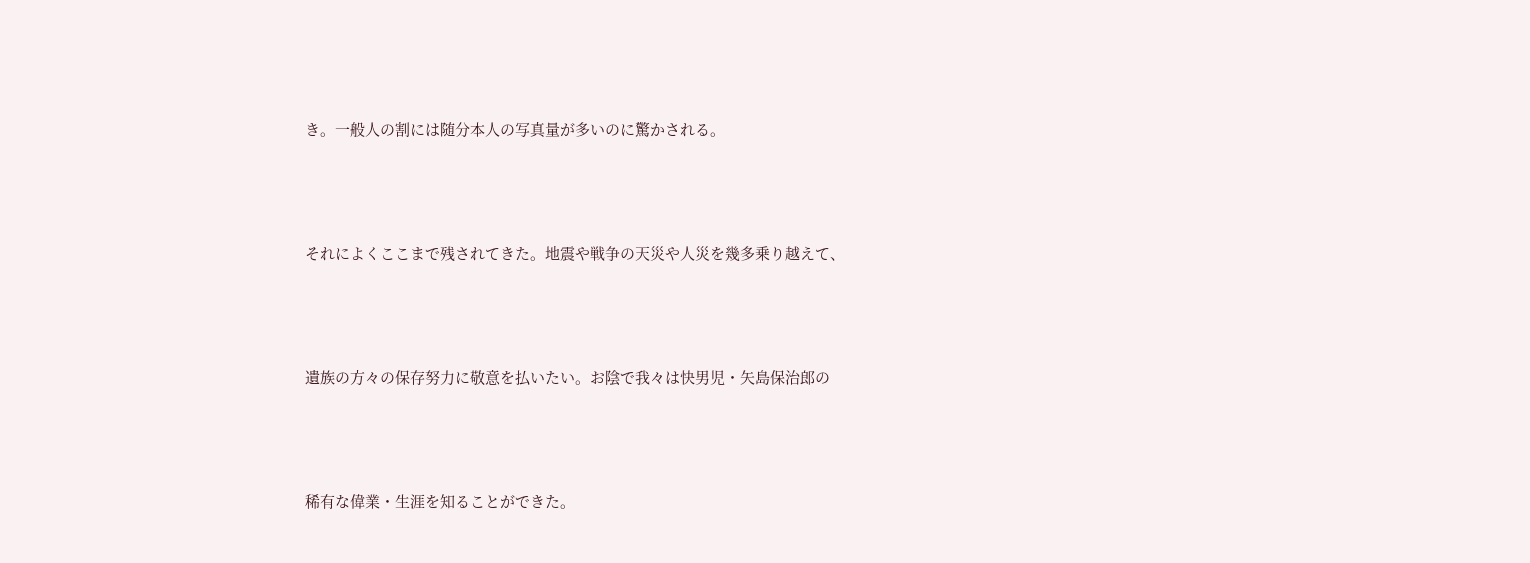き。一般人の割には随分本人の写真量が多いのに驚かされる。



それによくここまで残されてきた。地震や戦争の天災や人災を幾多乗り越えて、



遺族の方々の保存努力に敬意を払いたい。お陰で我々は快男児・矢島保治郎の



稀有な偉業・生涯を知ることができた。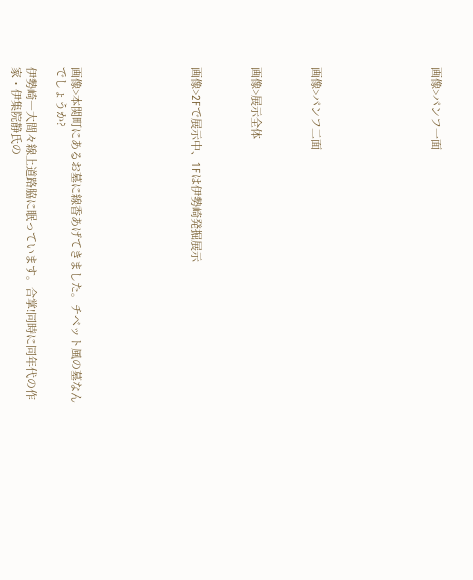画像>パンフ一面







画像>パンフ二面



画像>展示全体



画像>2Fで展示中、1Fは伊勢崎発掘展示







画像>本関町にあるお墓に線香あげてきました。チベット風の墓なんでしょうか?

伊勢崎―大間々線上道路脇に眠っています。合掌!同時に同年代の作家・伊集院静氏の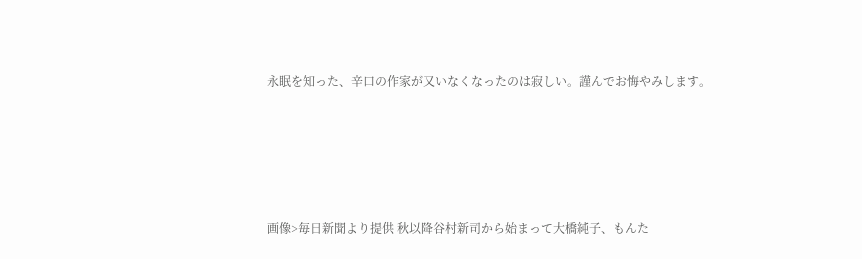永眠を知った、辛口の作家が又いなくなったのは寂しい。謹んでお悔やみします。







画像>毎日新聞より提供 秋以降谷村新司から始まって大橋純子、もんた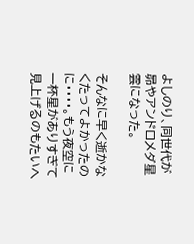よしのり、同世代が昴やアンドロメダ星雲になった。

そんなに早く逝かなくたってよかったのに・・・・。もう夜空に一杯星がありすぎて見上げるのもたいへ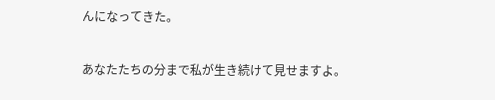んになってきた。

あなたたちの分まで私が生き続けて見せますよ。